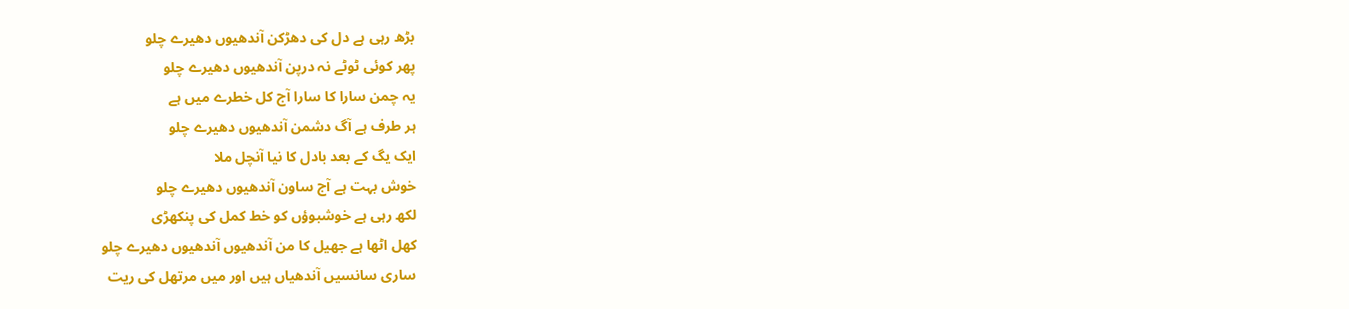بڑھ رہی ہے دل کی دھڑکن آندھیوں دھیرے چلو
پھر کوئی ٹوٹے نہ درپن آندھیوں دھیرے چلو
یہ چمن سارا کا سارا آج کل خطرے میں ہے
ہر طرف ہے آگ دشمن آندھیوں دھیرے چلو
ایک یگ کے بعد بادل کا نیا آنچل ملا
خوش بہت ہے آج ساون آندھیوں دھیرے چلو
لکھ رہی ہے خوشبوؤں کو خط کمل کی پنکھڑی
کھل اٹھا ہے جھیل کا من آندھیوں آندھیوں دھیرے چلو
ساری سانسیں آندھیاں ہیں اور میں مرتھل کی ریت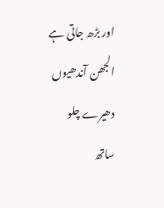اور بڑھ جاتی ہے الجھن آندھیوں دھیرے چلو
ساتھ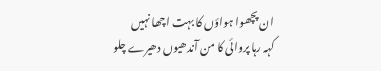ان پچھوا ہواؤں کا بہت اچھا نہیں
کہہ رہا پروائی کا من آندھیوں دھیرے چلو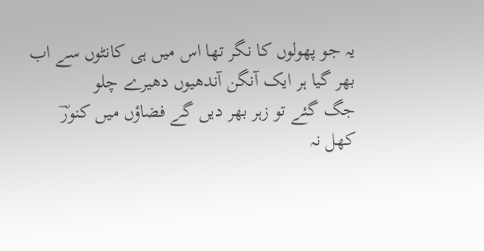یہ جو پھولوں کا نگر تھا اس میں ہی کانٹوں سے اب
بھر گیا ہر ایک آنگن آندھیوں دھیرے چلو
جگ گئے تو زہر بھر دیں گے فضاؤں میں کنورؔ
کھل نہ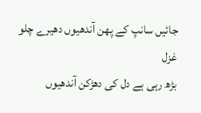جائیں سانپ کے پھن آندھیوں دھیرے چلو
غزل
بڑھ رہی ہے دل کی دھڑکن آندھیوں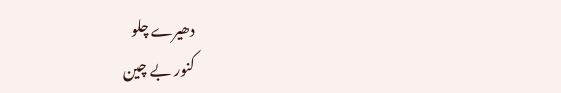دھیرے چلو
کنور بے چین